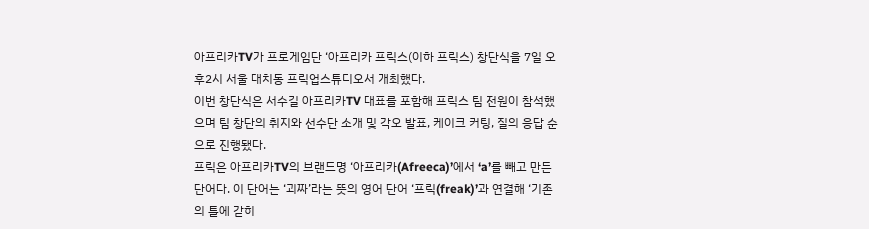아프리카TV가 프로게임단 ‘아프리카 프릭스(이하 프릭스) 창단식을 7일 오후2시 서울 대치동 프릭업스튜디오서 개최했다.
이번 창단식은 서수길 아프리카TV 대표를 포함해 프릭스 팀 전원이 참석했으며 팀 창단의 취지와 선수단 소개 및 각오 발표, 케이크 커팅, 질의 응답 순으로 진행됐다.
프릭은 아프리카TV의 브랜드명 ‘아프리카(Afreeca)’에서 ‘a’를 빼고 만든 단어다. 이 단어는 ‘괴짜’라는 뜻의 영어 단어 ‘프릭(freak)’과 연결해 ‘기존의 틀에 갇히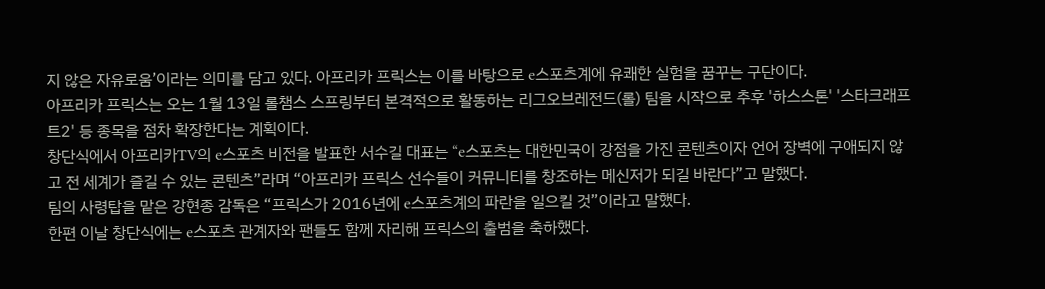지 않은 자유로움’이라는 의미를 담고 있다. 아프리카 프릭스는 이를 바탕으로 e스포츠계에 유쾌한 실험을 꿈꾸는 구단이다.
아프리카 프릭스는 오는 1월 13일 롤챔스 스프링부터 본격적으로 활동하는 리그오브레전드(롤) 팀을 시작으로 추후 '하스스톤' '스타크래프트2' 등 종목을 점차 확장한다는 계획이다.
창단식에서 아프리카TV의 e스포츠 비전을 발표한 서수길 대표는 “e스포츠는 대한민국이 강점을 가진 콘텐츠이자 언어 장벽에 구애되지 않고 전 세계가 즐길 수 있는 콘텐츠”라며 “아프리카 프릭스 선수들이 커뮤니티를 창조하는 메신저가 되길 바란다”고 말했다.
팀의 사령탑을 맡은 강현종 감독은 “프릭스가 2016년에 e스포츠계의 파란을 일으킬 것”이라고 말했다.
한편 이날 창단식에는 e스포츠 관계자와 팬들도 함께 자리해 프릭스의 출범을 축하했다.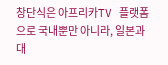창단식은 아프리카TV 플랫폼으로 국내뿐만 아니라, 일본과 대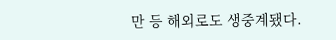만 등 해외로도 생중계됐다.